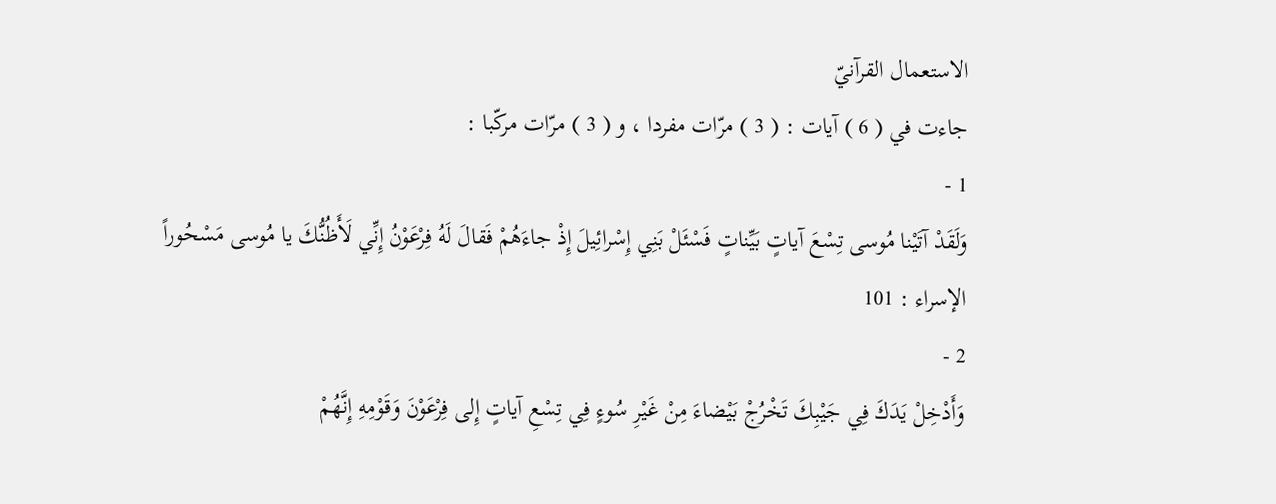الاستعمال القرآنيّ
جاءت في ( 6 ) آيات : ( 3 ) مرّات مفردا ، و ( 3 ) مرّات مركّبا :
1 -
وَلَقَدْ آتَيْنا مُوسى تِسْعَ آياتٍ بَيِّناتٍ فَسْئَلْ بَنِي إِسْرائِيلَ إِذْ جاءَهُمْ فَقالَ لَهُ فِرْعَوْنُ إِنِّي لَأَظُنُّكَ يا مُوسى مَسْحُوراً
الإسراء : 101
2 -
وَأَدْخِلْ يَدَكَ فِي جَيْبِكَ تَخْرُجْ بَيْضاءَ مِنْ غَيْرِ سُوءٍ فِي تِسْعِ آياتٍ إِلى فِرْعَوْنَ وَقَوْمِهِ إِنَّهُمْ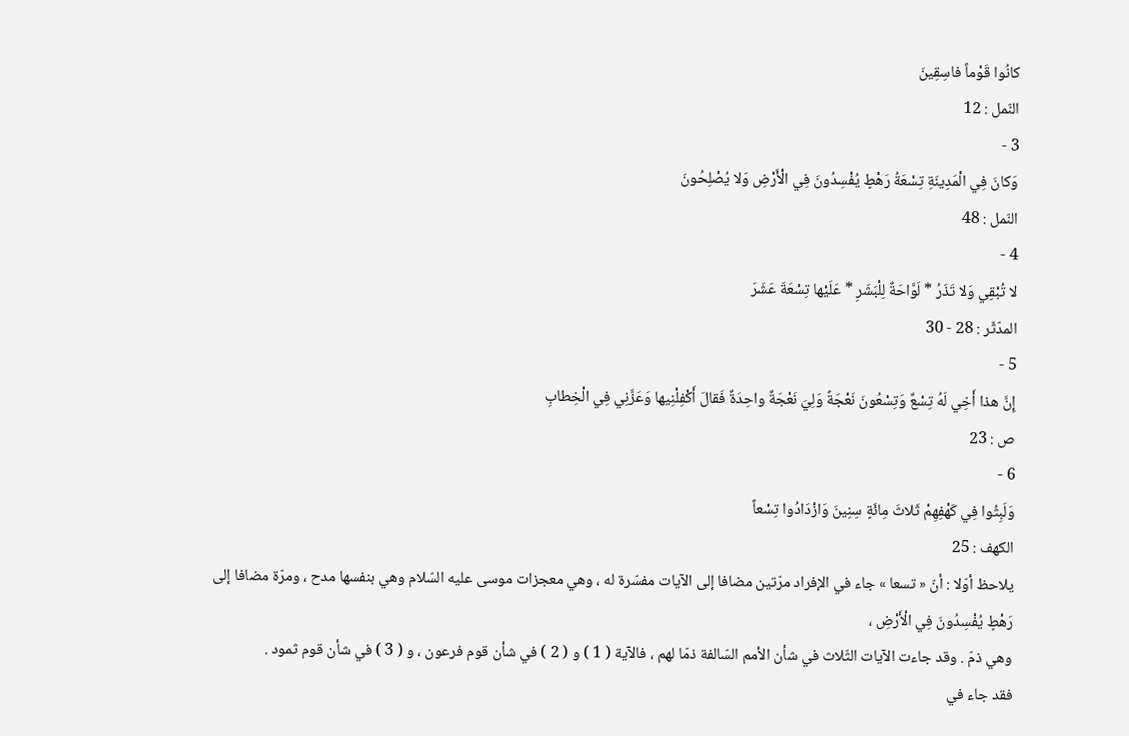كانُوا قَوْماً فاسِقِينَ
النّمل : 12
3 -
وَكانَ فِي الْمَدِينَةِ تِسْعَةُ رَهْطٍ يُفْسِدُونَ فِي الْأَرْضِ وَلا يُصْلِحُونَ
النّمل : 48
4 -
لا تُبْقِي وَلا تَذَرُ * لَوَّاحَةٌ لِلْبَشَرِ * عَلَيْها تِسْعَةَ عَشَرَ
المدّثّر : 28 - 30
5 -
إِنَّ هذا أَخِي لَهُ تِسْعٌ وَتِسْعُونَ نَعْجَةً وَلِيَ نَعْجَةٌ واحِدَةٌ فَقالَ أَكْفِلْنِيها وَعَزَّنِي فِي الْخِطابِ
ص : 23
6 -
وَلَبِثُوا فِي كَهْفِهِمْ ثَلاثَ مِائَةٍ سِنِينَ وَازْدَادُوا تِسْعاً
الكهف : 25
يلاحظ أوّلا : أنّ « تسعا » جاء في الإفراد مرّتين مضافا إلى الآيات مفسّرة له ، وهي معجزات موسى عليه السّلام وهي بنفسها مدح ، ومرّة مضافا إلى
رَهْطٍ يُفْسِدُونَ فِي الْأَرْضِ ،
وهي ذمّ . وقد جاءت الآيات الثّلاث في شأن الأمم السّالفة ذمّا لهم ، فالآية ( 1 ) و ( 2 ) في شأن قوم فرعون ، و ( 3 ) في شأن قوم ثمود .
فقد جاء في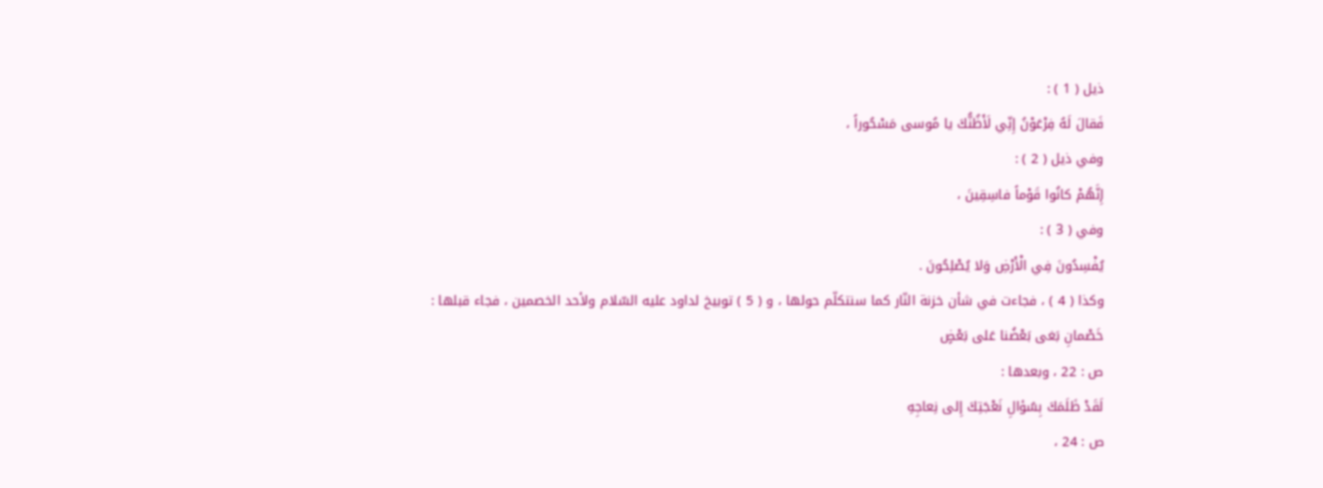ذيل ( 1 ) :
فَقالَ لَهُ فِرْعَوْنُ إِنِّي لَأَظُنُّكَ يا مُوسى مَسْحُوراً ،
وفي ذيل ( 2 ) :
إِنَّهُمْ كانُوا قَوْماً فاسِقِينَ ،
وفي ( 3 ) :
يُفْسِدُونَ فِي الْأَرْضِ وَلا يُصْلِحُونَ .
وكذا ( 4 ) ، فجاءت في شأن خزنة النّار كما سنتكلّم حولها ، و ( 5 ) توبيخ لداود عليه السّلام ولأحد الخصمين ، فجاء قبلها :
خَصْمانِ بَغى بَعْضُنا عَلى بَعْضٍ
ص : 22 ، وبعدها :
لَقَدْ ظَلَمَكَ بِسُؤالِ نَعْجَتِكَ إِلى نِعاجِهِ
ص : 24 ،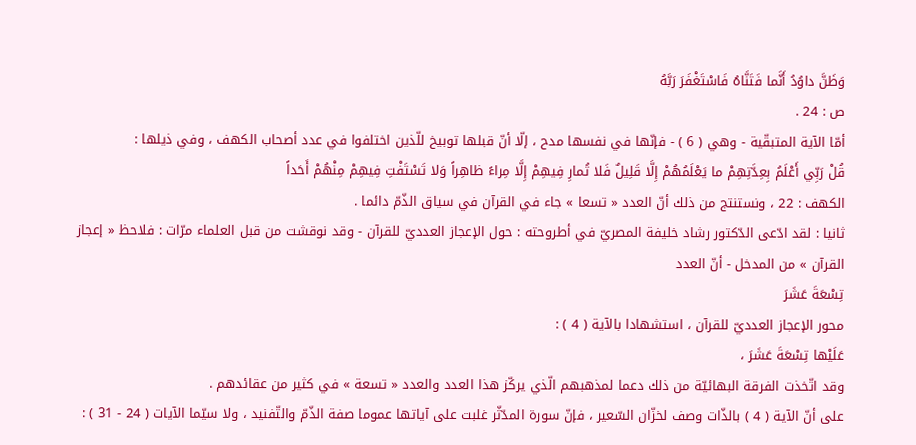وَظَنَّ داوُدُ أَنَّما فَتَنَّاهُ فَاسْتَغْفَرَ رَبَّهُ
ص : 24 .
أمّا الآية المتبقّية - وهي ( 6 ) - فإنّها في نفسها مدح ، إلّا أنّ قبلها توبيخ للّذين اختلفوا في عدد أصحاب الكهف ، وفي ذيلها :
قُلْ رَبِّي أَعْلَمُ بِعِدَّتِهِمْ ما يَعْلَمُهُمْ إِلَّا قَلِيلٌ فَلا تُمارِ فِيهِمْ إِلَّا مِراءً ظاهِراً وَلا تَسْتَفْتِ فِيهِمْ مِنْهُمْ أَحَداً
الكهف : 22 ، ونستنتج من ذلك أنّ العدد « تسعا » جاء في القرآن في سياق الذّمّ دائما .
ثانيا : لقد ادّعى الدّكتور رشاد خليفة المصريّ في أطروحته : حول الإعجاز العدديّ للقرآن - وقد نوقشت من قبل العلماء مرّات : فلاحظ « إعجاز القرآن » من المدخل - أنّ العدد
تِسْعَةَ عَشَرَ
محور الإعجاز العدديّ للقرآن ، استشهادا بالآية ( 4 ) :
عَلَيْها تِسْعَةَ عَشَرَ ،
وقد اتّخذت الفرقة البهائيّة من ذلك دعما لمذهبهم الّذي يركّز هذا العدد والعدد « تسعة » في كثير من عقائدهم .
على أنّ الآية ( 4 ) بالذّات وصف لخزّان السّعير ، فإنّ سورة المدّثّر غلبت على آياتها عموما صفة الذّمّ والتّفنيد ، ولا سيّما الآيات ( 24 - 31 ) :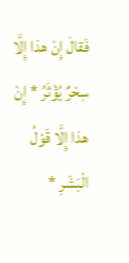فَقالَ إِنْ هذا إِلَّا سِحْرٌ يُؤْثَرُ * إِنْ هذا إِلَّا قَوْلُ الْبَشَرِ *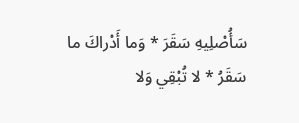سَأُصْلِيهِ سَقَرَ * وَما أَدْراكَ ما سَقَرُ * لا تُبْقِي وَلا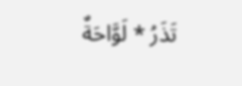تَذَرُ * لَوَّاحَةٌ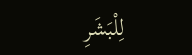لِلْبَشَرِ